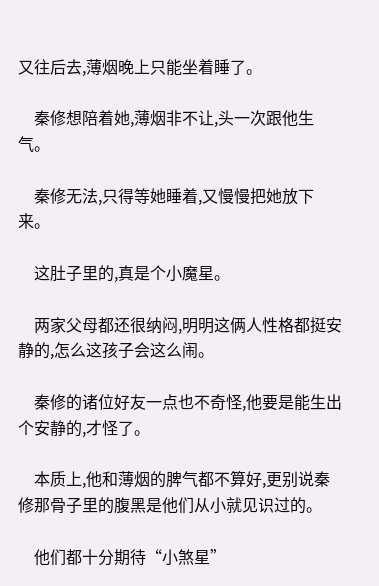又往后去,薄烟晚上只能坐着睡了。

    秦修想陪着她,薄烟非不让,头一次跟他生气。

    秦修无法,只得等她睡着,又慢慢把她放下来。

    这肚子里的,真是个小魔星。

    两家父母都还很纳闷,明明这俩人性格都挺安静的,怎么这孩子会这么闹。

    秦修的诸位好友一点也不奇怪,他要是能生出个安静的,才怪了。

    本质上,他和薄烟的脾气都不算好,更别说秦修那骨子里的腹黑是他们从小就见识过的。

    他们都十分期待“小煞星”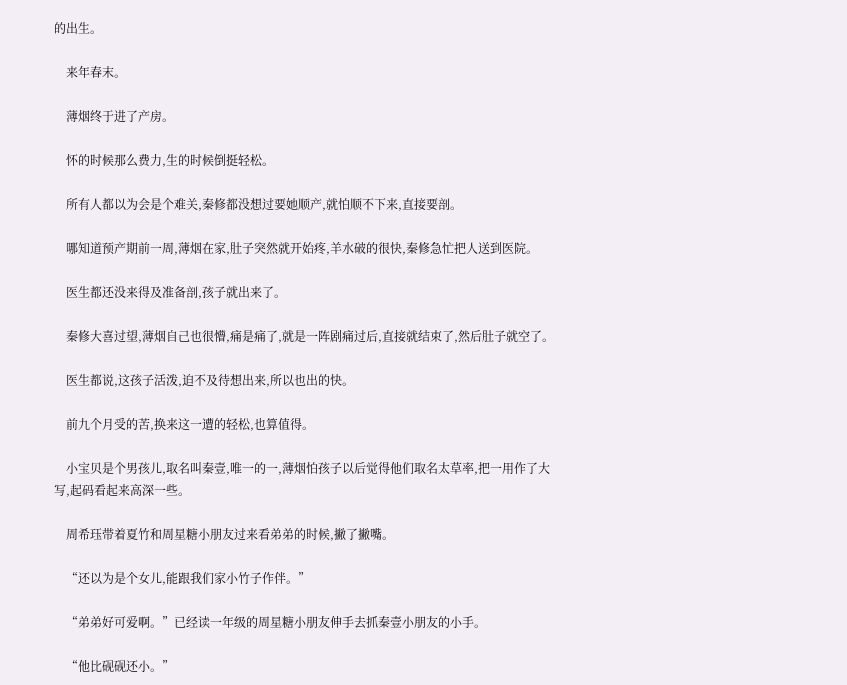的出生。

    来年春末。

    薄烟终于进了产房。

    怀的时候那么费力,生的时候倒挺轻松。

    所有人都以为会是个难关,秦修都没想过要她顺产,就怕顺不下来,直接要剖。

    哪知道预产期前一周,薄烟在家,肚子突然就开始疼,羊水破的很快,秦修急忙把人送到医院。

    医生都还没来得及准备剖,孩子就出来了。

    秦修大喜过望,薄烟自己也很懵,痛是痛了,就是一阵剧痛过后,直接就结束了,然后肚子就空了。

    医生都说,这孩子活泼,迫不及待想出来,所以也出的快。

    前九个月受的苦,换来这一遭的轻松,也算值得。

    小宝贝是个男孩儿,取名叫秦壹,唯一的一,薄烟怕孩子以后觉得他们取名太草率,把一用作了大写,起码看起来高深一些。

    周希珏带着夏竹和周星糖小朋友过来看弟弟的时候,撇了撇嘴。

    “还以为是个女儿,能跟我们家小竹子作伴。”

    “弟弟好可爱啊。”已经读一年级的周星糖小朋友伸手去抓秦壹小朋友的小手。

    “他比砚砚还小。”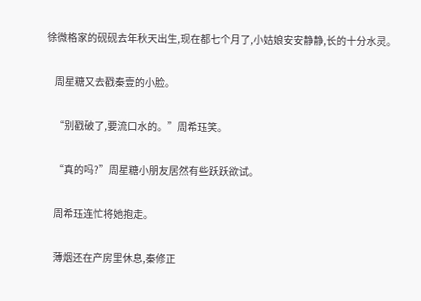徐微格家的砚砚去年秋天出生,现在都七个月了,小姑娘安安静静,长的十分水灵。

    周星糖又去戳秦壹的小脸。

    “别戳破了,要流口水的。”周希珏笑。

    “真的吗?”周星糖小朋友居然有些跃跃欲试。

    周希珏连忙将她抱走。

    薄烟还在产房里休息,秦修正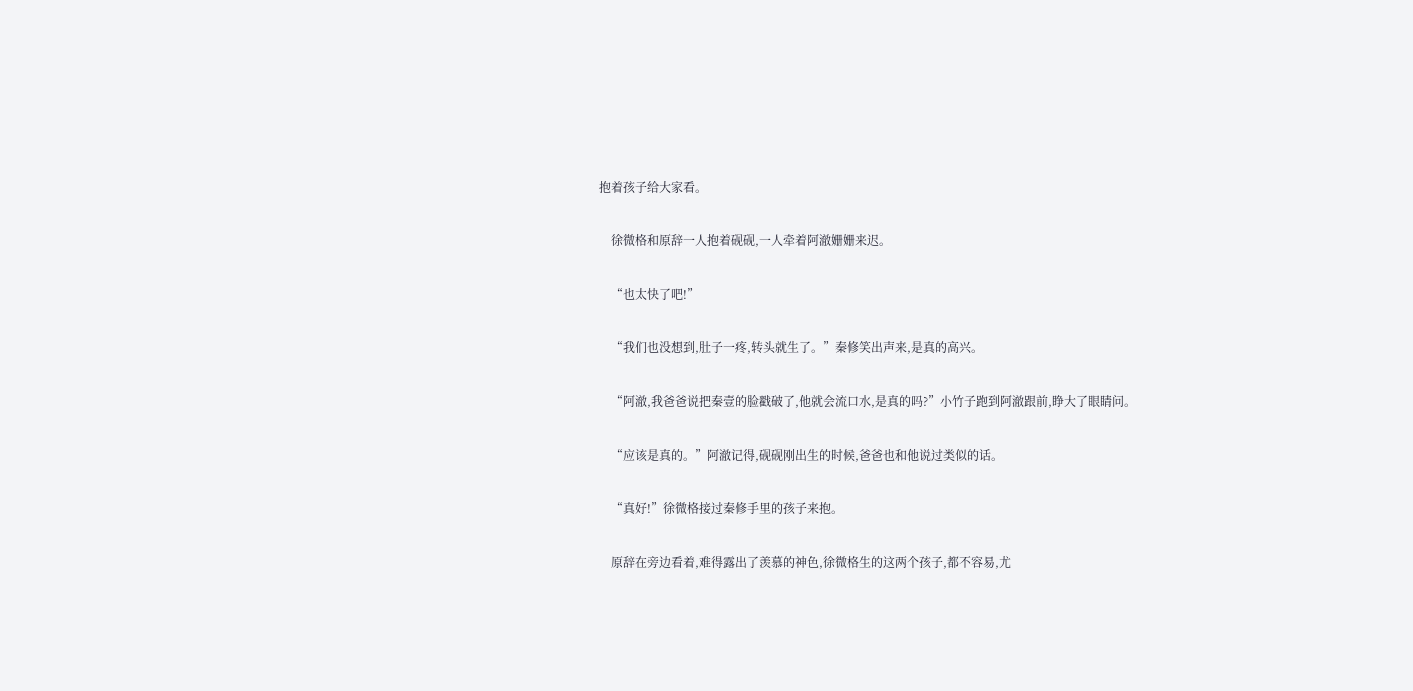抱着孩子给大家看。

    徐微格和原辞一人抱着砚砚,一人牵着阿澈姗姗来迟。

    “也太快了吧!”

    “我们也没想到,肚子一疼,转头就生了。”秦修笑出声来,是真的高兴。

    “阿澈,我爸爸说把秦壹的脸戳破了,他就会流口水,是真的吗?”小竹子跑到阿澈跟前,睁大了眼睛问。

    “应该是真的。”阿澈记得,砚砚刚出生的时候,爸爸也和他说过类似的话。

    “真好!”徐微格接过秦修手里的孩子来抱。

    原辞在旁边看着,难得露出了羡慕的神色,徐微格生的这两个孩子,都不容易,尤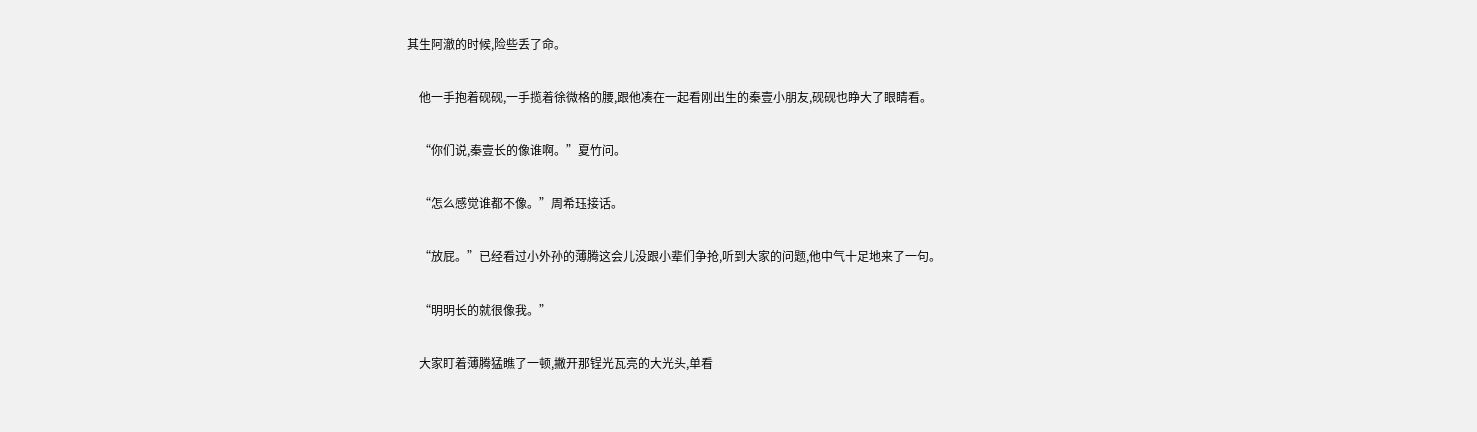其生阿澈的时候,险些丢了命。

    他一手抱着砚砚,一手揽着徐微格的腰,跟他凑在一起看刚出生的秦壹小朋友,砚砚也睁大了眼睛看。

    “你们说,秦壹长的像谁啊。”夏竹问。

    “怎么感觉谁都不像。”周希珏接话。

    “放屁。”已经看过小外孙的薄腾这会儿没跟小辈们争抢,听到大家的问题,他中气十足地来了一句。

    “明明长的就很像我。”

    大家盯着薄腾猛瞧了一顿,撇开那锃光瓦亮的大光头,单看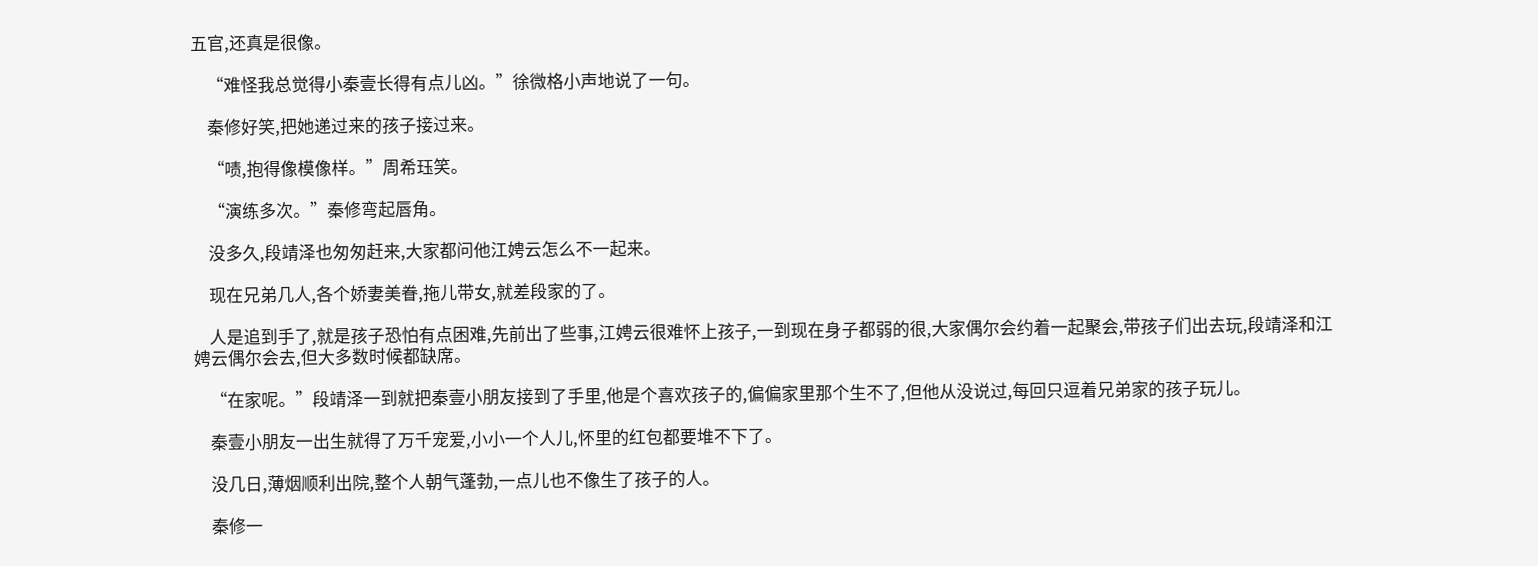五官,还真是很像。

    “难怪我总觉得小秦壹长得有点儿凶。”徐微格小声地说了一句。

    秦修好笑,把她递过来的孩子接过来。

    “啧,抱得像模像样。”周希珏笑。

    “演练多次。”秦修弯起唇角。

    没多久,段靖泽也匆匆赶来,大家都问他江娉云怎么不一起来。

    现在兄弟几人,各个娇妻美眷,拖儿带女,就差段家的了。

    人是追到手了,就是孩子恐怕有点困难,先前出了些事,江娉云很难怀上孩子,一到现在身子都弱的很,大家偶尔会约着一起聚会,带孩子们出去玩,段靖泽和江娉云偶尔会去,但大多数时候都缺席。

    “在家呢。”段靖泽一到就把秦壹小朋友接到了手里,他是个喜欢孩子的,偏偏家里那个生不了,但他从没说过,每回只逗着兄弟家的孩子玩儿。

    秦壹小朋友一出生就得了万千宠爱,小小一个人儿,怀里的红包都要堆不下了。

    没几日,薄烟顺利出院,整个人朝气蓬勃,一点儿也不像生了孩子的人。

    秦修一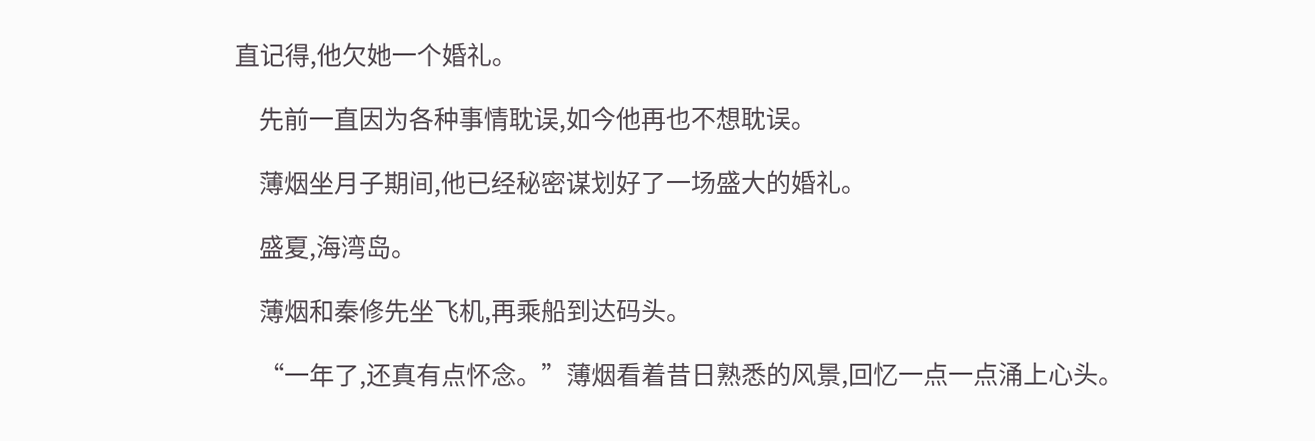直记得,他欠她一个婚礼。

    先前一直因为各种事情耽误,如今他再也不想耽误。

    薄烟坐月子期间,他已经秘密谋划好了一场盛大的婚礼。

    盛夏,海湾岛。

    薄烟和秦修先坐飞机,再乘船到达码头。

    “一年了,还真有点怀念。”薄烟看着昔日熟悉的风景,回忆一点一点涌上心头。